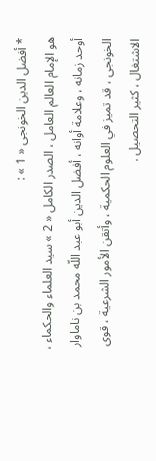* أفضل الدين الخونجى « 1 » :
هو الإمام العالم العامل ، الصدر الكامل « 2 » سيد العلماء والحكماء ، أوحد زمانه ، وعلامة أوانه ، أفضل الدين أبو عبد اللّه محمد بن ناماوار الخونجى ، قد تميز في العلوم الحكمية ، وأتقن الأمور الشرعية ، قوى الاشتغال ، كثير التحصيل .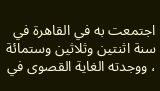اجتمعت به في القاهرة في سنة اثنتين وثلاثين وستمائة ، ووجدته الغاية القصوى في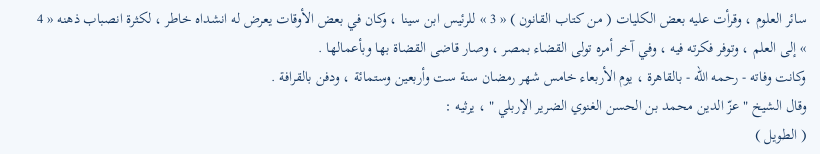سائر العلوم ، وقرأت عليه بعض الكليات ( من كتاب القانون ) « 3 » للرئيس ابن سينا ، وكان في بعض الأوقات يعرض له انشداه خاطر ، لكثرة انصباب ذهنه « 4 » إلى العلم ، وتوفر فكرته فيه ، وفي آخر أمره تولى القضاء بمصر ، وصار قاضى القضاة بها وبأعمالها .
وكانت وفاته - رحمه اللّه - بالقاهرة ، يوم الأربعاء خامس شهر رمضان سنة ست وأربعين وستمائة ، ودفن بالقرافة .
وقال الشيخ " عزّ الدين محمد بن الحسن الغنوي الضرير الإربلي " ، يرثيه :
( الطويل )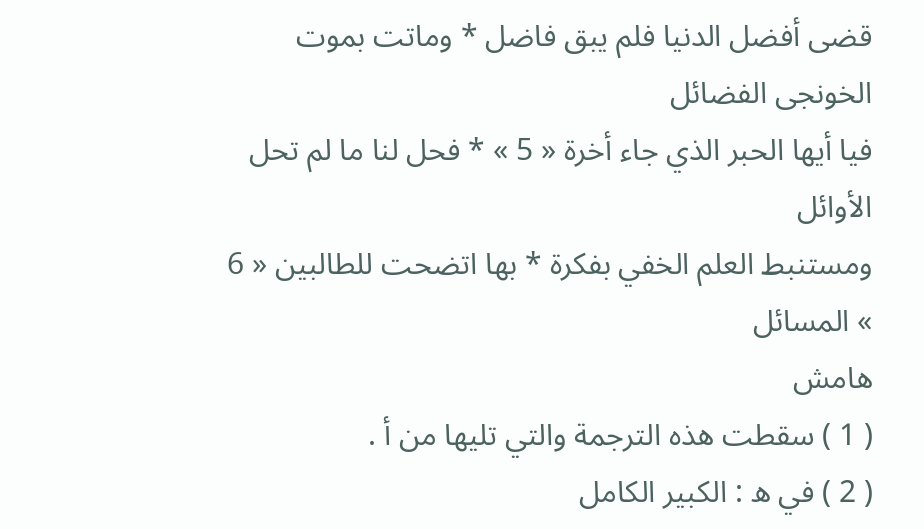قضى أفضل الدنيا فلم يبق فاضل * وماتت بموت الخونجى الفضائل
فيا أيها الحبر الذي جاء أخرة « 5 » * فحل لنا ما لم تحل الأوائل
ومستنبط العلم الخفي بفكرة * بها اتضحت للطالبين « 6 » المسائل
هامش
( 1 ) سقطت هذه الترجمة والتي تليها من أ .
( 2 ) في ه : الكبير الكامل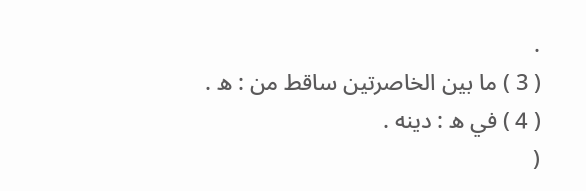.
( 3 ) ما بين الخاصرتين ساقط من : ه .
( 4 ) في ه : دينه .
(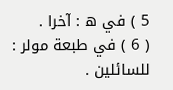5 ) في ه : آخرا .
( 6 ) في طبعة مولر : للسائلين .